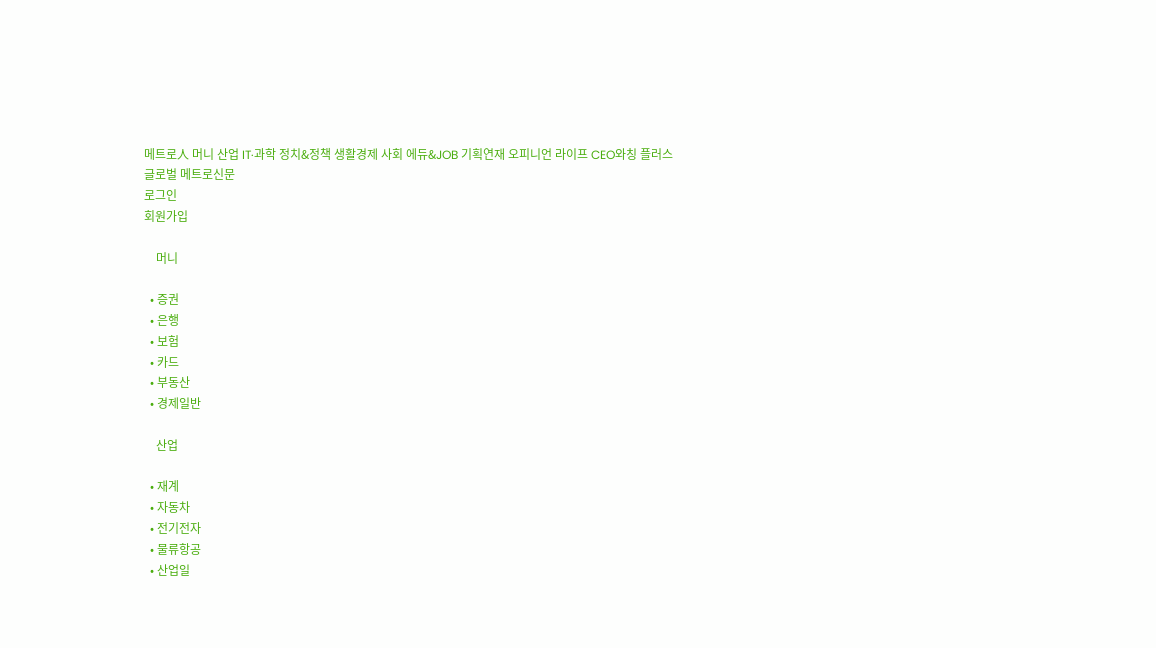메트로人 머니 산업 IT·과학 정치&정책 생활경제 사회 에듀&JOB 기획연재 오피니언 라이프 CEO와칭 플러스
글로벌 메트로신문
로그인
회원가입

    머니

  • 증권
  • 은행
  • 보험
  • 카드
  • 부동산
  • 경제일반

    산업

  • 재계
  • 자동차
  • 전기전자
  • 물류항공
  • 산업일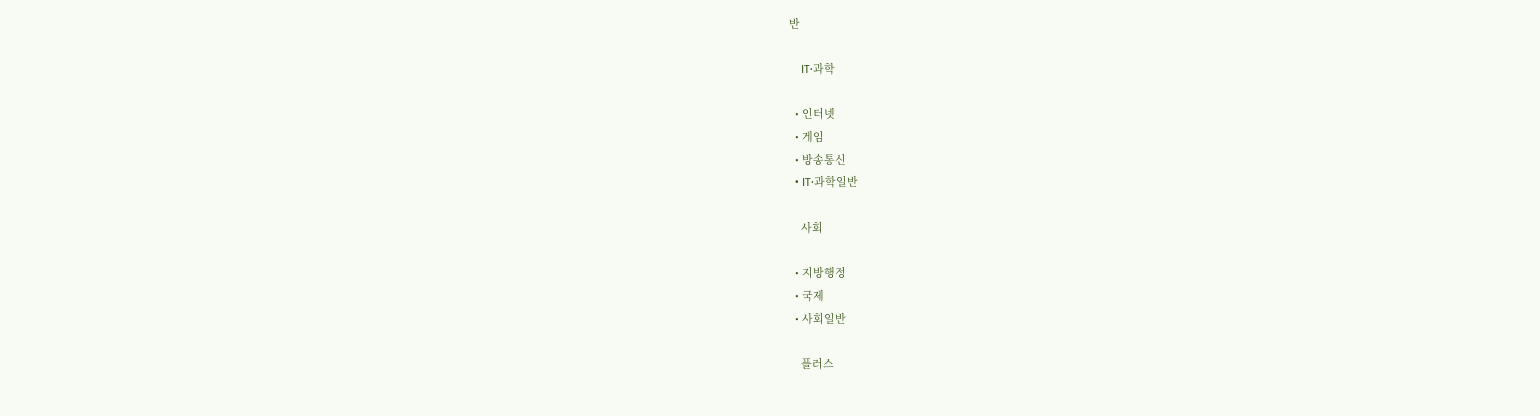반

    IT·과학

  • 인터넷
  • 게임
  • 방송통신
  • IT·과학일반

    사회

  • 지방행정
  • 국제
  • 사회일반

    플러스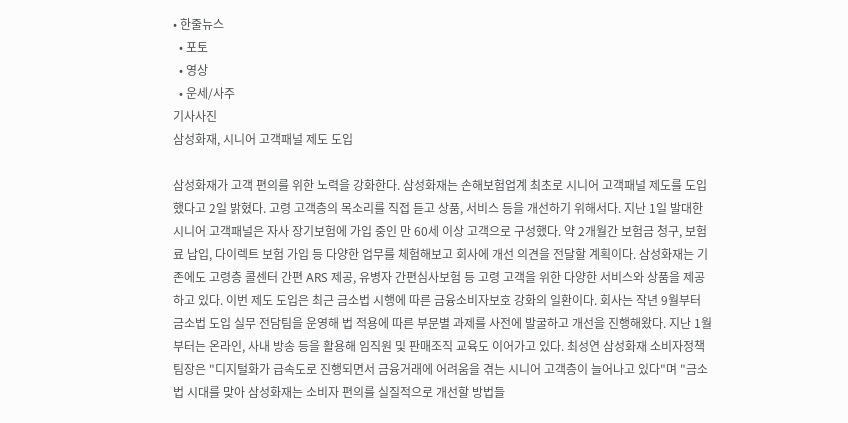• 한줄뉴스
  • 포토
  • 영상
  • 운세/사주
기사사진
삼성화재, 시니어 고객패널 제도 도입

삼성화재가 고객 편의를 위한 노력을 강화한다. 삼성화재는 손해보험업계 최초로 시니어 고객패널 제도를 도입했다고 2일 밝혔다. 고령 고객층의 목소리를 직접 듣고 상품, 서비스 등을 개선하기 위해서다. 지난 1일 발대한 시니어 고객패널은 자사 장기보험에 가입 중인 만 60세 이상 고객으로 구성했다. 약 2개월간 보험금 청구, 보험료 납입, 다이렉트 보험 가입 등 다양한 업무를 체험해보고 회사에 개선 의견을 전달할 계획이다. 삼성화재는 기존에도 고령층 콜센터 간편 ARS 제공, 유병자 간편심사보험 등 고령 고객을 위한 다양한 서비스와 상품을 제공하고 있다. 이번 제도 도입은 최근 금소법 시행에 따른 금융소비자보호 강화의 일환이다. 회사는 작년 9월부터 금소법 도입 실무 전담팀을 운영해 법 적용에 따른 부문별 과제를 사전에 발굴하고 개선을 진행해왔다. 지난 1월부터는 온라인, 사내 방송 등을 활용해 임직원 및 판매조직 교육도 이어가고 있다. 최성연 삼성화재 소비자정책팀장은 "디지털화가 급속도로 진행되면서 금융거래에 어려움을 겪는 시니어 고객층이 늘어나고 있다"며 "금소법 시대를 맞아 삼성화재는 소비자 편의를 실질적으로 개선할 방법들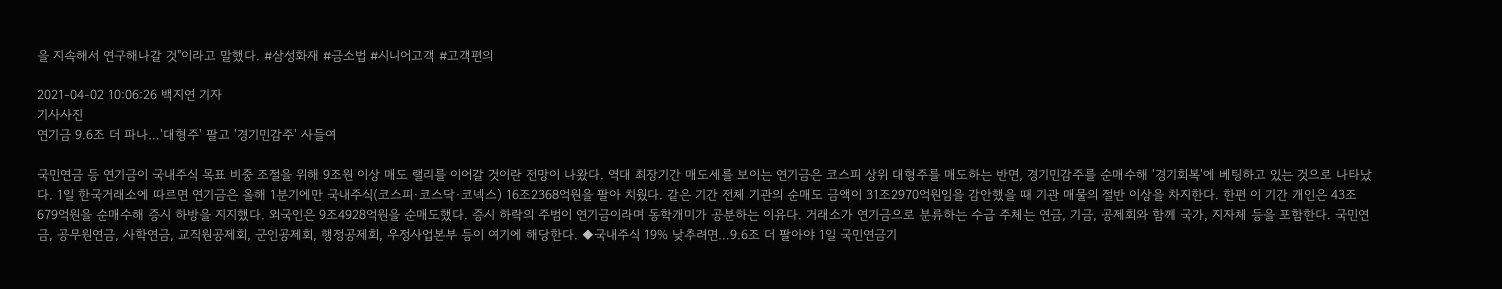을 지속해서 연구해나갈 것"이라고 말했다. #삼성화재 #금소법 #시니어고객 #고객편의

2021-04-02 10:06:26 백지연 기자
기사사진
연기금 9.6조 더 파나…'대형주' 팔고 '경기민감주' 사들여

국민연금 등 연기금이 국내주식 목표 비중 조절을 위해 9조원 이상 매도 랠리를 이어갈 것이란 전망이 나왔다. 역대 최장기간 매도세를 보이는 연기금은 코스피 상위 대형주를 매도하는 반면, 경기민감주를 순매수해 '경기회복'에 베팅하고 있는 것으로 나타났다. 1일 한국거래소에 따르면 연기금은 올해 1분기에만 국내주식(코스피·코스닥·코넥스) 16조2368억원을 팔아 치웠다. 같은 기간 전체 기관의 순매도 금액이 31조2970억원임을 감안했을 때 기관 매물의 절반 이상을 차지한다. 한편 이 기간 개인은 43조679억원을 순매수해 증시 하방을 지지했다. 외국인은 9조4928억원을 순매도했다. 증시 하락의 주범이 연기금이라며 동학개미가 공분하는 이유다. 거래소가 연기금으로 분류하는 수급 주체는 연금, 기금, 공제회와 함께 국가, 지자체 등을 포함한다. 국민연금, 공무원연금, 사학연금, 교직원공제회, 군인공제회, 행정공제회, 우정사업본부 등이 여기에 해당한다. ◆국내주식 19% 낮추려면…9.6조 더 팔아야 1일 국민연금기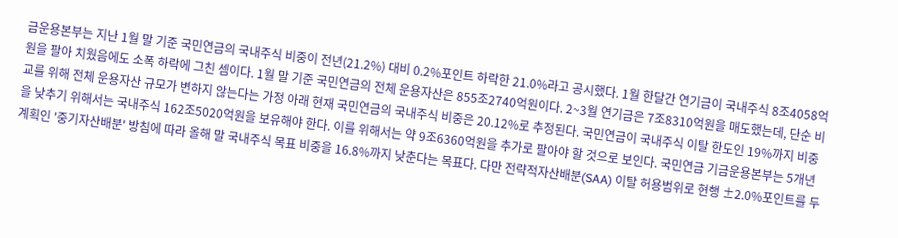금운용본부는 지난 1월 말 기준 국민연금의 국내주식 비중이 전년(21.2%) 대비 0.2%포인트 하락한 21.0%라고 공시했다. 1월 한달간 연기금이 국내주식 8조4058억원을 팔아 치웠음에도 소폭 하락에 그친 셈이다. 1월 말 기준 국민연금의 전체 운용자산은 855조2740억원이다. 2~3월 연기금은 7조8310억원을 매도했는데, 단순 비교를 위해 전체 운용자산 규모가 변하지 않는다는 가정 아래 현재 국민연금의 국내주식 비중은 20.12%로 추정된다. 국민연금이 국내주식 이탈 한도인 19%까지 비중을 낮추기 위해서는 국내주식 162조5020억원을 보유해야 한다. 이를 위해서는 약 9조6360억원을 추가로 팔아야 할 것으로 보인다. 국민연금 기금운용본부는 5개년 계획인 '중기자산배분' 방침에 따라 올해 말 국내주식 목표 비중을 16.8%까지 낮춘다는 목표다. 다만 전략적자산배분(SAA) 이탈 허용범위로 현행 ±2.0%포인트를 두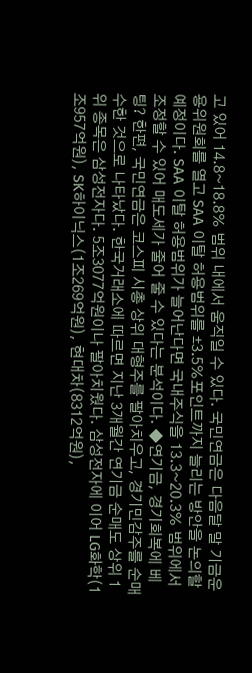고 있어 14.8~18.8% 범위 내에서 움직일 수 있다. 국민연금은 다음달 말 기금운용위원회를 열고 SAA 이탈 허용범위를 ±3.5%포인트까지 늘리는 방안을 논의할 예정이다. SAA 이탈 허용범위가 늘어난다면 국내주식을 13.3~20.3% 범위에서 조정할 수 있어 매도세가 줄어 줄 수 있다는 분석이다. ◆연기금, 경기회복에 베팅? 한편, 국민연금은 코스피 시총 상위 대형주를 팔아치우고, 경기민감주를 순매수한 것으로 나타났다. 한국거래소에 따르면 지난 3개월간 연기금 순매도 상위 1위 종목은 삼성전자다. 5조3077억원이나 팔아치웠다. 삼성전자에 이어 LG화학(1조957억원), SK하이닉스(1조269억원), 현대차(8312억원),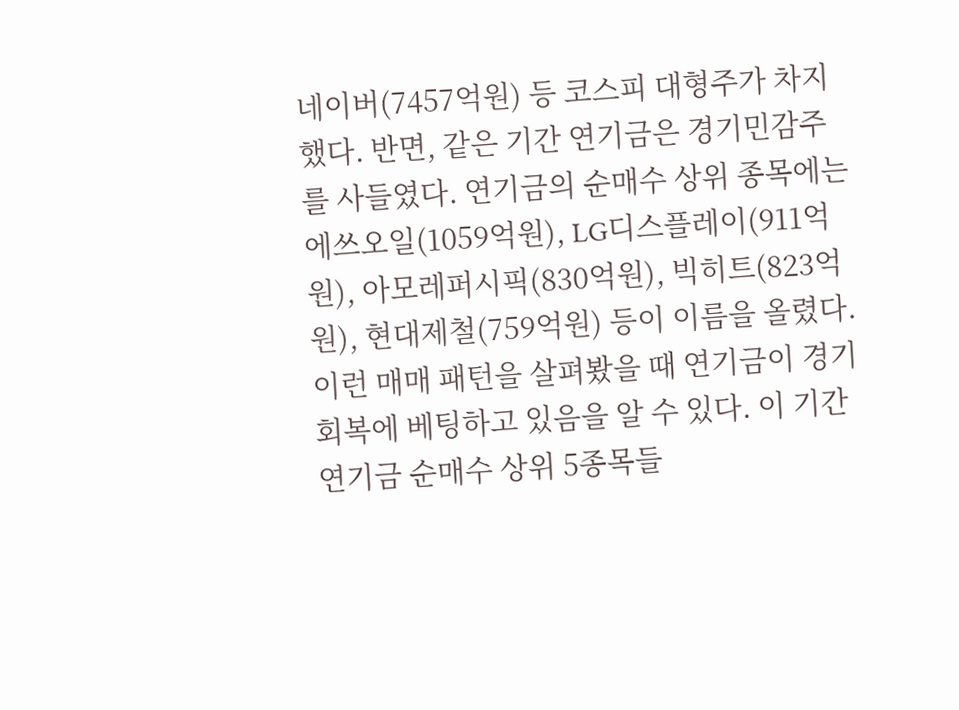네이버(7457억원) 등 코스피 대형주가 차지했다. 반면, 같은 기간 연기금은 경기민감주를 사들였다. 연기금의 순매수 상위 종목에는 에쓰오일(1059억원), LG디스플레이(911억원), 아모레퍼시픽(830억원), 빅히트(823억원), 현대제철(759억원) 등이 이름을 올렸다. 이런 매매 패턴을 살펴봤을 때 연기금이 경기회복에 베팅하고 있음을 알 수 있다. 이 기간 연기금 순매수 상위 5종목들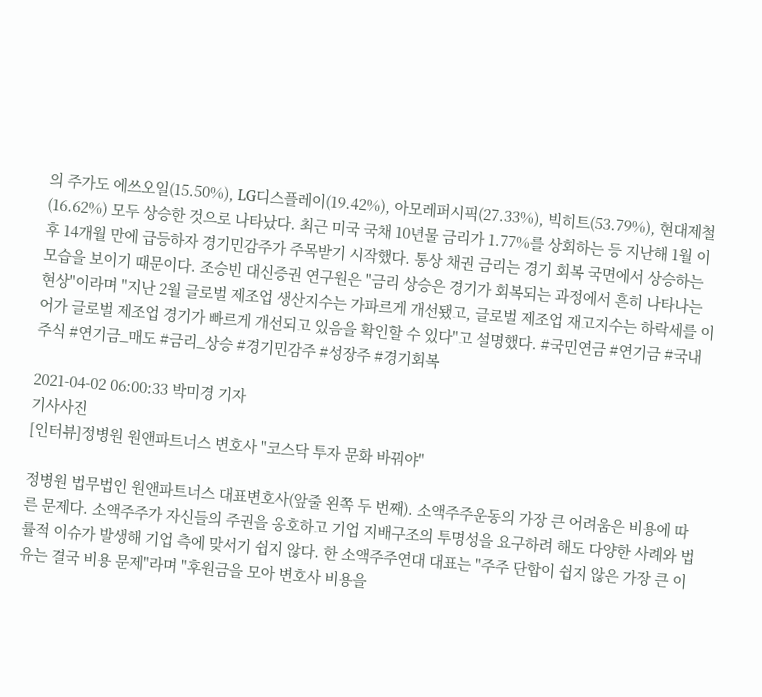의 주가도 에쓰오일(15.50%), LG디스플레이(19.42%), 아모레퍼시픽(27.33%), 빅히트(53.79%), 현대제철(16.62%) 모두 상승한 것으로 나타났다. 최근 미국 국채 10년물 금리가 1.77%를 상회하는 등 지난해 1월 이후 14개월 만에 급등하자 경기민감주가 주목받기 시작했다. 통상 채권 금리는 경기 회복 국면에서 상승하는 모습을 보이기 때문이다. 조승빈 대신증권 연구원은 "금리 상승은 경기가 회복되는 과정에서 흔히 나타나는 현상"이라며 "지난 2월 글로벌 제조업 생산지수는 가파르게 개선됐고, 글로벌 제조업 재고지수는 하락세를 이어가 글로벌 제조업 경기가 빠르게 개선되고 있음을 확인할 수 있다"고 설명했다. #국민연금 #연기금 #국내주식 #연기금_매도 #금리_상승 #경기민감주 #성장주 #경기회복

2021-04-02 06:00:33 박미경 기자
기사사진
[인터뷰]정병원 원앤파트너스 변호사 "코스닥 투자 문화 바꿔야"

정병원 법무법인 원앤파트너스 대표변호사(앞줄 왼쪽 두 번째). 소액주주운동의 가장 큰 어려움은 비용에 따른 문제다. 소액주주가 자신들의 주권을 옹호하고 기업 지배구조의 투명성을 요구하려 해도 다양한 사례와 법률적 이슈가 발생해 기업 측에 맞서기 쉽지 않다. 한 소액주주연대 대표는 "주주 단합이 쉽지 않은 가장 큰 이유는 결국 비용 문제"라며 "후원금을 모아 변호사 비용을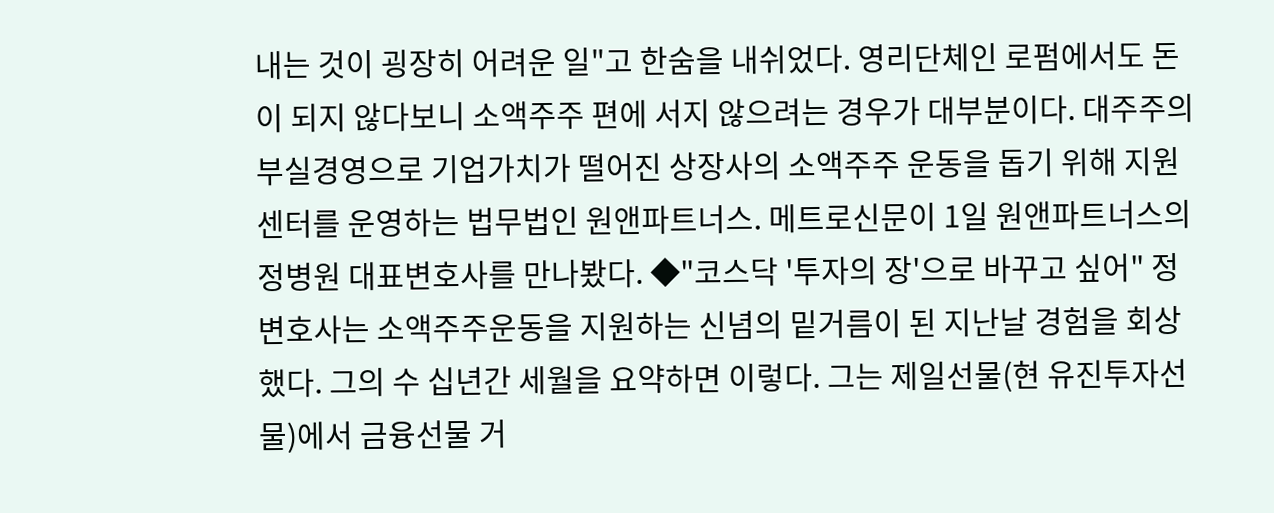내는 것이 굉장히 어려운 일"고 한숨을 내쉬었다. 영리단체인 로펌에서도 돈이 되지 않다보니 소액주주 편에 서지 않으려는 경우가 대부분이다. 대주주의 부실경영으로 기업가치가 떨어진 상장사의 소액주주 운동을 돕기 위해 지원센터를 운영하는 법무법인 원앤파트너스. 메트로신문이 1일 원앤파트너스의 정병원 대표변호사를 만나봤다. ◆"코스닥 '투자의 장'으로 바꾸고 싶어" 정 변호사는 소액주주운동을 지원하는 신념의 밑거름이 된 지난날 경험을 회상했다. 그의 수 십년간 세월을 요약하면 이렇다. 그는 제일선물(현 유진투자선물)에서 금융선물 거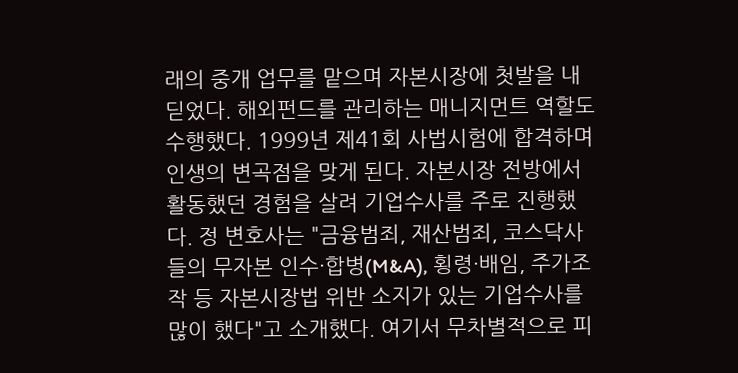래의 중개 업무를 맡으며 자본시장에 첫발을 내딛었다. 해외펀드를 관리하는 매니지먼트 역할도 수행했다. 1999년 제41회 사법시험에 합격하며 인생의 변곡점을 맞게 된다. 자본시장 전방에서 활동했던 경험을 살려 기업수사를 주로 진행했다. 정 변호사는 "금융범죄, 재산범죄, 코스닥사들의 무자본 인수·합병(M&A), 횡령·배임, 주가조작 등 자본시장법 위반 소지가 있는 기업수사를 많이 했다"고 소개했다. 여기서 무차별적으로 피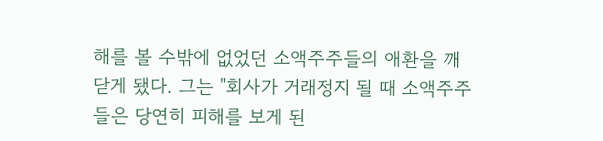해를 볼 수밖에 없었던 소액주주들의 애환을 깨닫게 됐다. 그는 "회사가 거래정지 될 때 소액주주들은 당연히 피해를 보게 된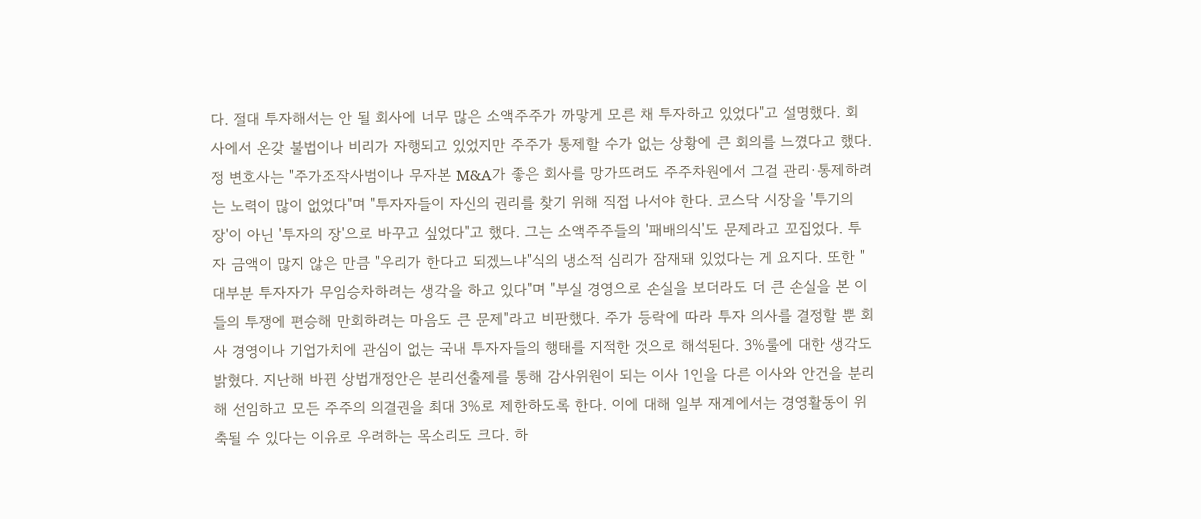다. 절대 투자해서는 안 될 회사에 너무 많은 소액주주가 까맣게 모른 채 투자하고 있었다"고 설명했다. 회사에서 온갖 불법이나 비리가 자행되고 있었지만 주주가 통제할 수가 없는 상황에 큰 회의를 느꼈다고 했다. 정 변호사는 "주가조작사범이나 무자본 M&A가 좋은 회사를 망가뜨려도 주주차원에서 그걸 관리·통제하려는 노력이 많이 없었다"며 "투자자들이 자신의 권리를 찾기 위해 직접 나서야 한다. 코스닥 시장을 '투기의 장'이 아닌 '투자의 장'으로 바꾸고 싶었다"고 했다. 그는 소액주주들의 '패배의식'도 문제라고 꼬집었다. 투자 금액이 많지 않은 만큼 "우리가 한다고 되겠느냐"식의 냉소적 심리가 잠재돼 있었다는 게 요지다. 또한 "대부분 투자자가 무임승차하려는 생각을 하고 있다"며 "부실 경영으로 손실을 보더라도 더 큰 손실을 본 이들의 투쟁에 편승해 만회하려는 마음도 큰 문제"라고 비판했다. 주가 등락에 따라 투자 의사를 결정할 뿐 회사 경영이나 기업가치에 관심이 없는 국내 투자자들의 행태를 지적한 것으로 해석된다. 3%룰에 대한 생각도 밝혔다. 지난해 바뀐 상법개정안은 분리선출제를 통해 감사위원이 되는 이사 1인을 다른 이사와 안건을 분리해 선임하고 모든 주주의 의결권을 최대 3%로 제한하도록 한다. 이에 대해 일부 재계에서는 경영활동이 위축될 수 있다는 이유로 우려하는 목소리도 크다. 하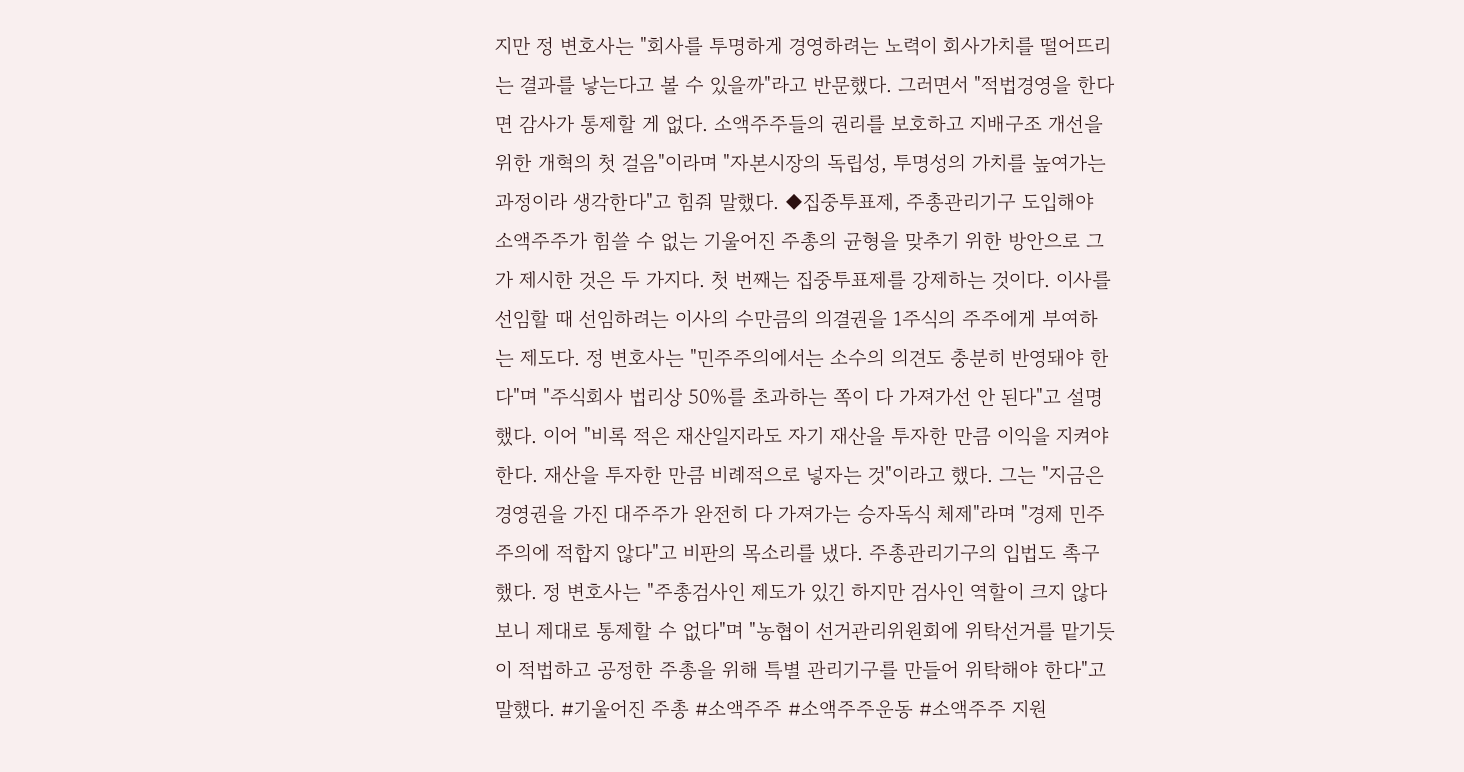지만 정 변호사는 "회사를 투명하게 경영하려는 노력이 회사가치를 떨어뜨리는 결과를 낳는다고 볼 수 있을까"라고 반문했다. 그러면서 "적법경영을 한다면 감사가 통제할 게 없다. 소액주주들의 권리를 보호하고 지배구조 개선을 위한 개혁의 첫 걸음"이라며 "자본시장의 독립성, 투명성의 가치를 높여가는 과정이라 생각한다"고 힘줘 말했다. ◆집중투표제, 주총관리기구 도입해야 소액주주가 힘쓸 수 없는 기울어진 주총의 균형을 맞추기 위한 방안으로 그가 제시한 것은 두 가지다. 첫 번째는 집중투표제를 강제하는 것이다. 이사를 선임할 때 선임하려는 이사의 수만큼의 의결권을 1주식의 주주에게 부여하는 제도다. 정 변호사는 "민주주의에서는 소수의 의견도 충분히 반영돼야 한다"며 "주식회사 법리상 50%를 초과하는 쪽이 다 가져가선 안 된다"고 설명했다. 이어 "비록 적은 재산일지라도 자기 재산을 투자한 만큼 이익을 지켜야 한다. 재산을 투자한 만큼 비례적으로 넣자는 것"이라고 했다. 그는 "지금은 경영권을 가진 대주주가 완전히 다 가져가는 승자독식 체제"라며 "경제 민주주의에 적합지 않다"고 비판의 목소리를 냈다. 주총관리기구의 입법도 촉구했다. 정 변호사는 "주총검사인 제도가 있긴 하지만 검사인 역할이 크지 않다보니 제대로 통제할 수 없다"며 "농협이 선거관리위원회에 위탁선거를 맡기듯이 적법하고 공정한 주총을 위해 특별 관리기구를 만들어 위탁해야 한다"고 말했다. #기울어진 주총 #소액주주 #소액주주운동 #소액주주 지원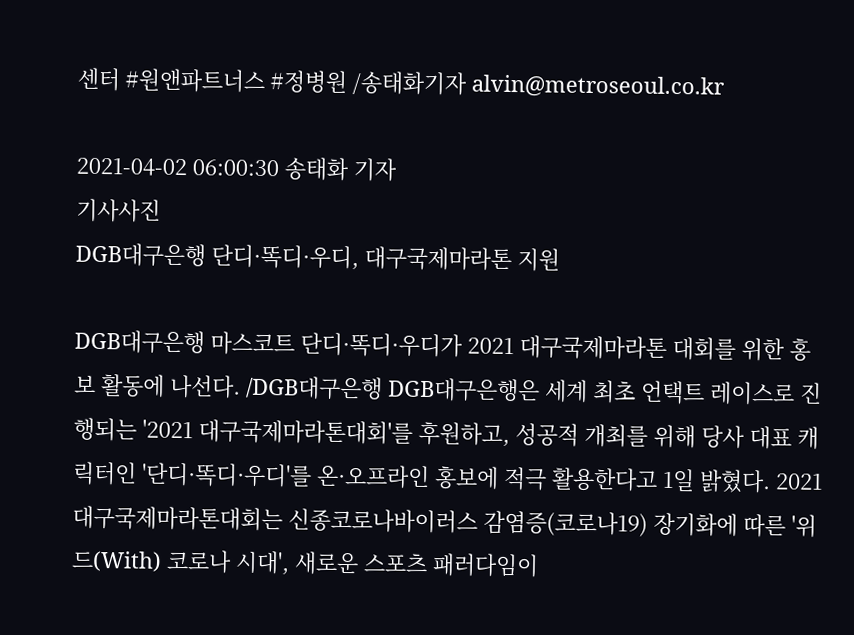센터 #원앤파트너스 #정병원 /송태화기자 alvin@metroseoul.co.kr

2021-04-02 06:00:30 송태화 기자
기사사진
DGB대구은행 단디·똑디·우디, 대구국제마라톤 지원

DGB대구은행 마스코트 단디·똑디·우디가 2021 대구국제마라톤 대회를 위한 홍보 활동에 나선다. /DGB대구은행 DGB대구은행은 세계 최초 언택트 레이스로 진행되는 '2021 대구국제마라톤대회'를 후원하고, 성공적 개최를 위해 당사 대표 캐릭터인 '단디·똑디·우디'를 온·오프라인 홍보에 적극 활용한다고 1일 밝혔다. 2021 대구국제마라톤대회는 신종코로나바이러스 감염증(코로나19) 장기화에 따른 '위드(With) 코로나 시대', 새로운 스포츠 패러다임이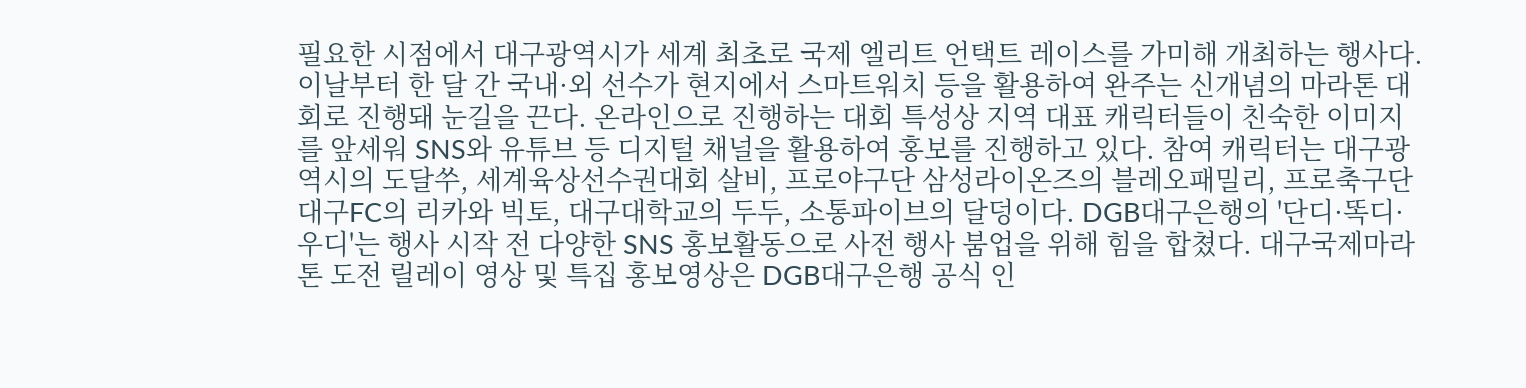필요한 시점에서 대구광역시가 세계 최초로 국제 엘리트 언택트 레이스를 가미해 개최하는 행사다. 이날부터 한 달 간 국내·외 선수가 현지에서 스마트워치 등을 활용하여 완주는 신개념의 마라톤 대회로 진행돼 눈길을 끈다. 온라인으로 진행하는 대회 특성상 지역 대표 캐릭터들이 친숙한 이미지를 앞세워 SNS와 유튜브 등 디지털 채널을 활용하여 홍보를 진행하고 있다. 참여 캐릭터는 대구광역시의 도달쑤, 세계육상선수권대회 살비, 프로야구단 삼성라이온즈의 블레오패밀리, 프로축구단 대구FC의 리카와 빅토, 대구대학교의 두두, 소통파이브의 달덩이다. DGB대구은행의 '단디·똑디·우디'는 행사 시작 전 다양한 SNS 홍보활동으로 사전 행사 붐업을 위해 힘을 합쳤다. 대구국제마라톤 도전 릴레이 영상 및 특집 홍보영상은 DGB대구은행 공식 인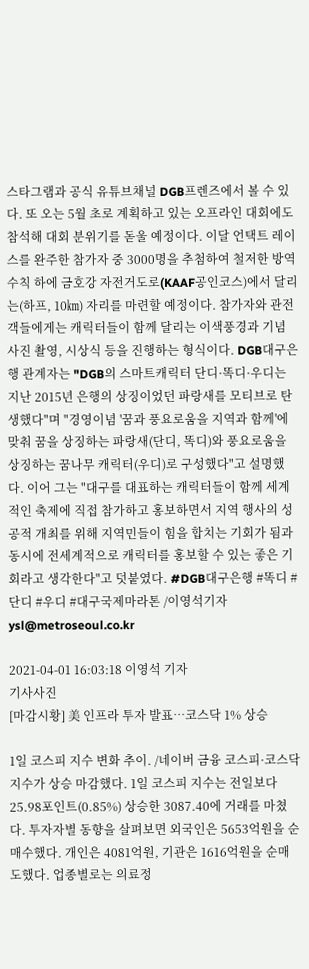스타그램과 공식 유튜브채널 DGB프렌즈에서 볼 수 있다. 또 오는 5월 초로 계획하고 있는 오프라인 대회에도 참석해 대회 분위기를 돋울 예정이다. 이달 언택트 레이스를 완주한 참가자 중 3000명을 추첨하여 철저한 방역수칙 하에 금호강 자전거도로(KAAF공인코스)에서 달리는(하프, 10㎞) 자리를 마련할 예정이다. 참가자와 관전객들에게는 캐릭터들이 함께 달리는 이색풍경과 기념 사진 촬영, 시상식 등을 진행하는 형식이다. DGB대구은행 관계자는 "DGB의 스마트캐릭터 단디·똑디·우디는 지난 2015년 은행의 상징이었던 파랑새를 모티브로 탄생했다"며 "경영이념 '꿈과 풍요로움을 지역과 함께'에 맞춰 꿈을 상징하는 파랑새(단디, 똑디)와 풍요로움을 상징하는 꿈나무 캐릭터(우디)로 구성했다"고 설명했다. 이어 그는 "대구를 대표하는 캐릭터들이 함께 세계적인 축제에 직접 참가하고 홍보하면서 지역 행사의 성공적 개최를 위해 지역민들이 힘을 합치는 기회가 됨과 동시에 전세계적으로 캐릭터를 홍보할 수 있는 좋은 기회라고 생각한다"고 덧붙였다. #DGB대구은행 #똑디 #단디 #우디 #대구국제마라톤 /이영석기자 ysl@metroseoul.co.kr

2021-04-01 16:03:18 이영석 기자
기사사진
[마감시황] 美 인프라 투자 발표…코스닥 1% 상승

1일 코스피 지수 변화 추이. /네이버 금융 코스피·코스닥 지수가 상승 마감했다. 1일 코스피 지수는 전일보다 25.98포인트(0.85%) 상승한 3087.40에 거래를 마쳤다. 투자자별 동향을 살펴보면 외국인은 5653억원을 순매수했다. 개인은 4081억원, 기관은 1616억원을 순매도했다. 업종별로는 의료정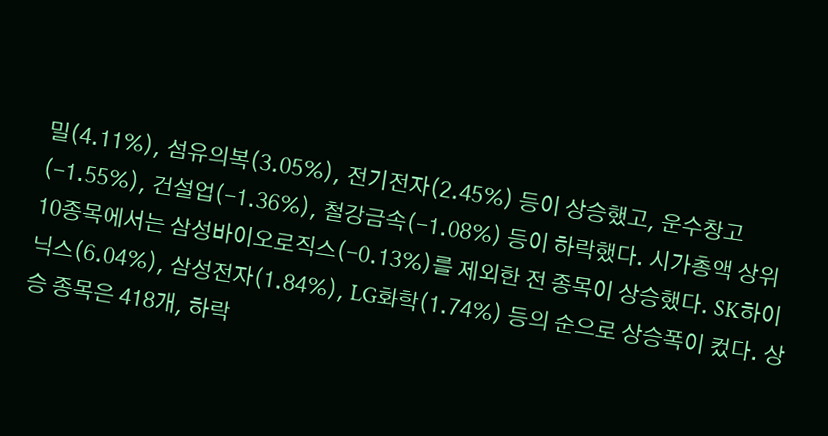밀(4.11%), 섬유의복(3.05%), 전기전자(2.45%) 등이 상승했고, 운수창고(-1.55%), 건설업(-1.36%), 철강금속(-1.08%) 등이 하락했다. 시가총액 상위 10종목에서는 삼성바이오로직스(-0.13%)를 제외한 전 종목이 상승했다. SK하이닉스(6.04%), 삼성전자(1.84%), LG화학(1.74%) 등의 순으로 상승폭이 컸다. 상승 종목은 418개, 하락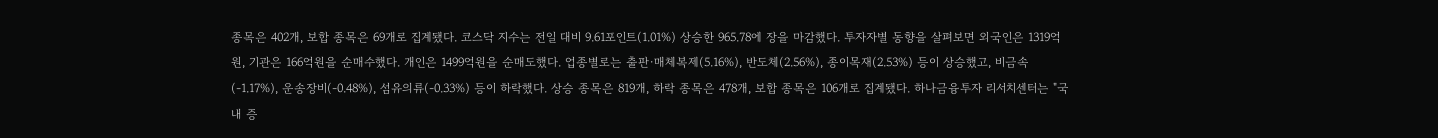종목은 402개, 보합 종목은 69개로 집계됐다. 코스닥 지수는 전일 대비 9.61포인트(1.01%) 상승한 965.78에 장을 마감했다. 투자자별 동향을 살펴보면 외국인은 1319억원, 기관은 166억원을 순매수했다. 개인은 1499억원을 순매도했다. 업종별로는 출판·매체복제(5.16%), 반도체(2.56%), 종이목재(2.53%) 등이 상승했고, 비금속(-1.17%), 운송장비(-0.48%), 섬유의류(-0.33%) 등이 하락했다. 상승 종목은 819개, 하락 종목은 478개, 보합 종목은 106개로 집계됐다. 하나금융투자 리서치센터는 "국내 증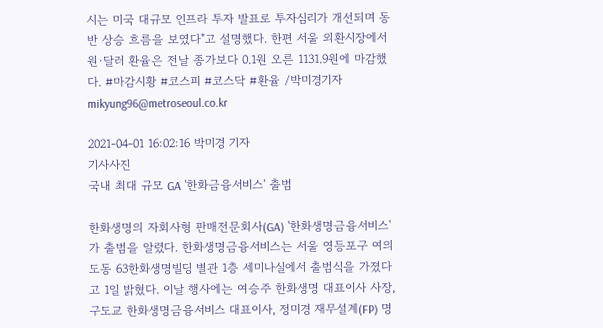시는 미국 대규모 인프라 투자 발표로 투자심리가 개선되며 동반 상승 흐름을 보였다"고 설명했다. 한편 서울 외환시장에서 원·달러 환율은 전날 종가보다 0.1원 오른 1131.9원에 마감했다. #마감시황 #코스피 #코스닥 #환율 /박미경기자 mikyung96@metroseoul.co.kr

2021-04-01 16:02:16 박미경 기자
기사사진
국내 최대 규모 GA '한화금융서비스' 출범

한화생명의 자회사형 판매전문회사(GA) '한화생명금융서비스'가 출범을 알렸다. 한화생명금융서비스는 서울 영등포구 여의도동 63한화생명빌딩 별관 1층 세미나실에서 출범식을 가졌다고 1일 밝혔다. 이날 행사에는 여승주 한화생명 대표이사 사장, 구도교 한화생명금융서비스 대표이사, 정미경 재무설계(FP) 명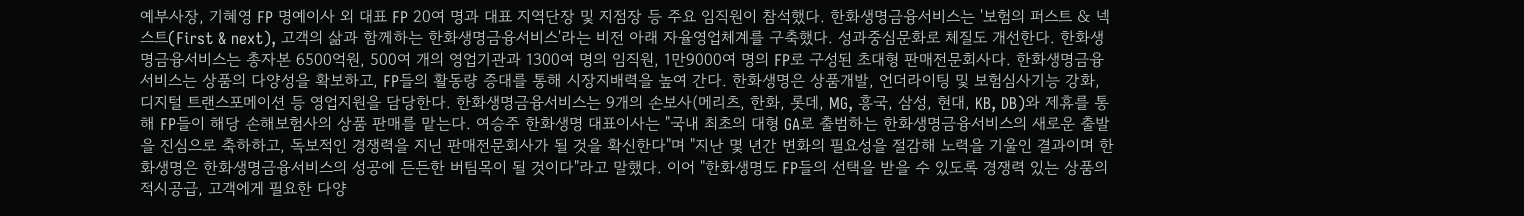예부사장, 기혜영 FP 명예이사 외 대표 FP 20여 명과 대표 지역단장 및 지점장 등 주요 임직원이 참석했다. 한화생명금융서비스는 '보험의 퍼스트 & 넥스트(First & next), 고객의 삶과 함께하는 한화생명금융서비스'라는 비전 아래 자율영업체계를 구축했다. 성과중심문화로 체질도 개선한다. 한화생명금융서비스는 총자본 6500억원, 500여 개의 영업기관과 1300여 명의 임직원, 1만9000여 명의 FP로 구성된 초대형 판매전문회사다. 한화생명금융서비스는 상품의 다양성을 확보하고, FP들의 활동량 증대를 통해 시장지배력을 높여 간다. 한화생명은 상품개발, 언더라이팅 및 보험심사기능 강화, 디지털 트랜스포메이션 등 영업지원을 담당한다. 한화생명금융서비스는 9개의 손보사(메리츠, 한화, 롯데, MG, 흥국, 삼성, 현대, KB, DB)와 제휴를 통해 FP들이 해당 손해보험사의 상품 판매를 맡는다. 여승주 한화생명 대표이사는 "국내 최초의 대형 GA로 출범하는 한화생명금융서비스의 새로운 출발을 진심으로 축하하고, 독보적인 경쟁력을 지닌 판매전문회사가 될 것을 확신한다"며 "지난 몇 년간 변화의 필요성을 절감해 노력을 기울인 결과이며 한화생명은 한화생명금융서비스의 성공에 든든한 버팀목이 될 것이다"라고 말했다. 이어 "한화생명도 FP들의 선택을 받을 수 있도록 경쟁력 있는 상품의 적시공급, 고객에게 필요한 다양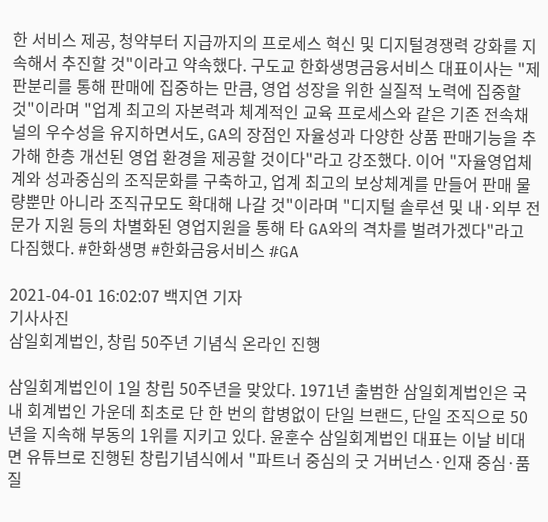한 서비스 제공, 청약부터 지급까지의 프로세스 혁신 및 디지털경쟁력 강화를 지속해서 추진할 것"이라고 약속했다. 구도교 한화생명금융서비스 대표이사는 "제판분리를 통해 판매에 집중하는 만큼, 영업 성장을 위한 실질적 노력에 집중할 것"이라며 "업계 최고의 자본력과 체계적인 교육 프로세스와 같은 기존 전속채널의 우수성을 유지하면서도, GA의 장점인 자율성과 다양한 상품 판매기능을 추가해 한층 개선된 영업 환경을 제공할 것이다"라고 강조했다. 이어 "자율영업체계와 성과중심의 조직문화를 구축하고, 업계 최고의 보상체계를 만들어 판매 물량뿐만 아니라 조직규모도 확대해 나갈 것"이라며 "디지털 솔루션 및 내·외부 전문가 지원 등의 차별화된 영업지원을 통해 타 GA와의 격차를 벌려가겠다"라고 다짐했다. #한화생명 #한화금융서비스 #GA

2021-04-01 16:02:07 백지연 기자
기사사진
삼일회계법인, 창립 50주년 기념식 온라인 진행

삼일회계법인이 1일 창립 50주년을 맞았다. 1971년 출범한 삼일회계법인은 국내 회계법인 가운데 최초로 단 한 번의 합병없이 단일 브랜드, 단일 조직으로 50년을 지속해 부동의 1위를 지키고 있다. 윤훈수 삼일회계법인 대표는 이날 비대면 유튜브로 진행된 창립기념식에서 "파트너 중심의 굿 거버넌스·인재 중심·품질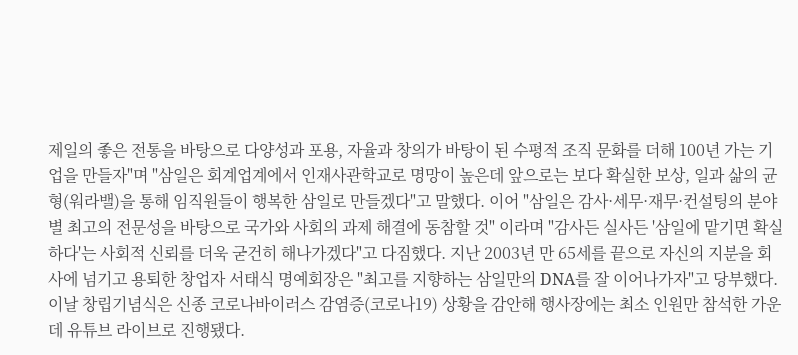제일의 좋은 전통을 바탕으로 다양성과 포용, 자율과 창의가 바탕이 된 수평적 조직 문화를 더해 100년 가는 기업을 만들자"며 "삼일은 회계업계에서 인재사관학교로 명망이 높은데 앞으로는 보다 확실한 보상, 일과 삶의 균형(워라밸)을 통해 임직원들이 행복한 삼일로 만들겠다"고 말했다. 이어 "삼일은 감사·세무·재무·컨설팅의 분야별 최고의 전문성을 바탕으로 국가와 사회의 과제 해결에 동참할 것" 이라며 "감사든 실사든 '삼일에 맡기면 확실하다'는 사회적 신뢰를 더욱 굳건히 해나가겠다"고 다짐했다. 지난 2003년 만 65세를 끝으로 자신의 지분을 회사에 넘기고 용퇴한 창업자 서태식 명예회장은 "최고를 지향하는 삼일만의 DNA를 잘 이어나가자"고 당부했다. 이날 창립기념식은 신종 코로나바이러스 감염증(코로나19) 상황을 감안해 행사장에는 최소 인원만 참석한 가운데 유튜브 라이브로 진행됐다.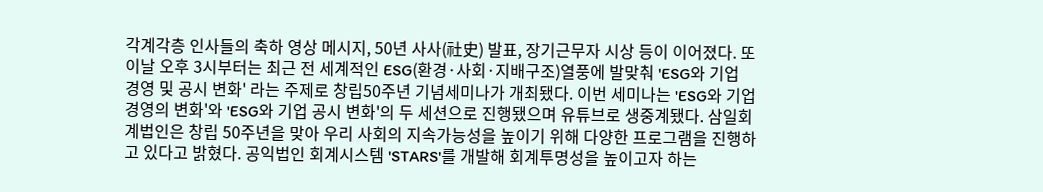각계각층 인사들의 축하 영상 메시지, 50년 사사(社史) 발표, 장기근무자 시상 등이 이어졌다. 또 이날 오후 3시부터는 최근 전 세계적인 ESG(환경·사회·지배구조)열풍에 발맞춰 'ESG와 기업 경영 및 공시 변화' 라는 주제로 창립50주년 기념세미나가 개최됐다. 이번 세미나는 'ESG와 기업 경영의 변화'와 'ESG와 기업 공시 변화'의 두 세션으로 진행됐으며 유튜브로 생중계됐다. 삼일회계법인은 창립 50주년을 맞아 우리 사회의 지속가능성을 높이기 위해 다양한 프로그램을 진행하고 있다고 밝혔다. 공익법인 회계시스템 'STARS'를 개발해 회계투명성을 높이고자 하는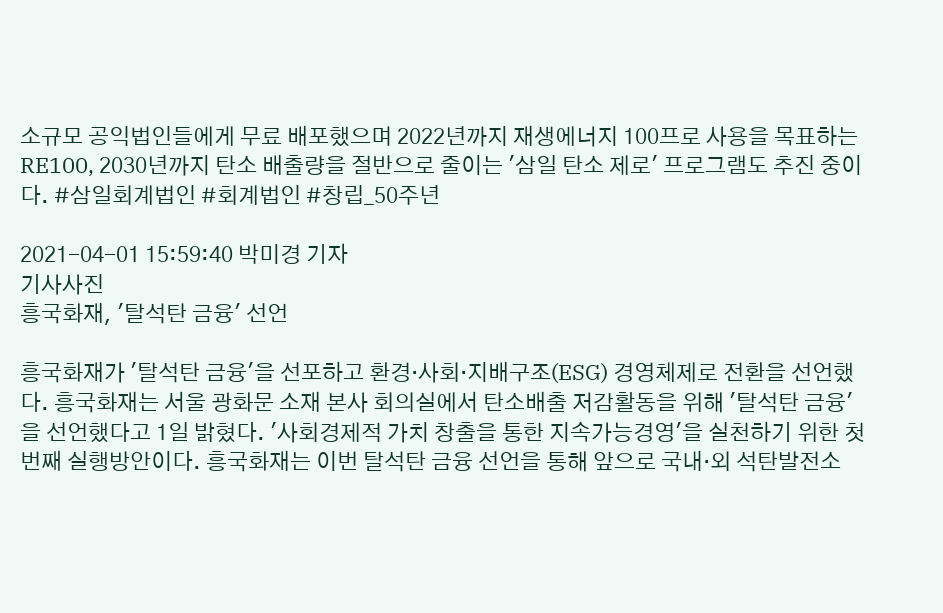소규모 공익법인들에게 무료 배포했으며 2022년까지 재생에너지 100프로 사용을 목표하는 RE100, 2030년까지 탄소 배출량을 절반으로 줄이는 '삼일 탄소 제로' 프로그램도 추진 중이다. #삼일회계법인 #회계법인 #창립_50주년

2021-04-01 15:59:40 박미경 기자
기사사진
흥국화재, '탈석탄 금융' 선언

흥국화재가 '탈석탄 금융'을 선포하고 환경·사회·지배구조(ESG) 경영체제로 전환을 선언했다. 흥국화재는 서울 광화문 소재 본사 회의실에서 탄소배출 저감활동을 위해 '탈석탄 금융'을 선언했다고 1일 밝혔다. '사회경제적 가치 창출을 통한 지속가능경영'을 실천하기 위한 첫 번째 실행방안이다. 흥국화재는 이번 탈석탄 금융 선언을 통해 앞으로 국내·외 석탄발전소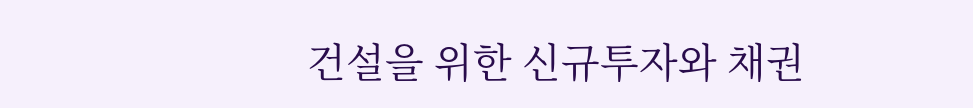건설을 위한 신규투자와 채권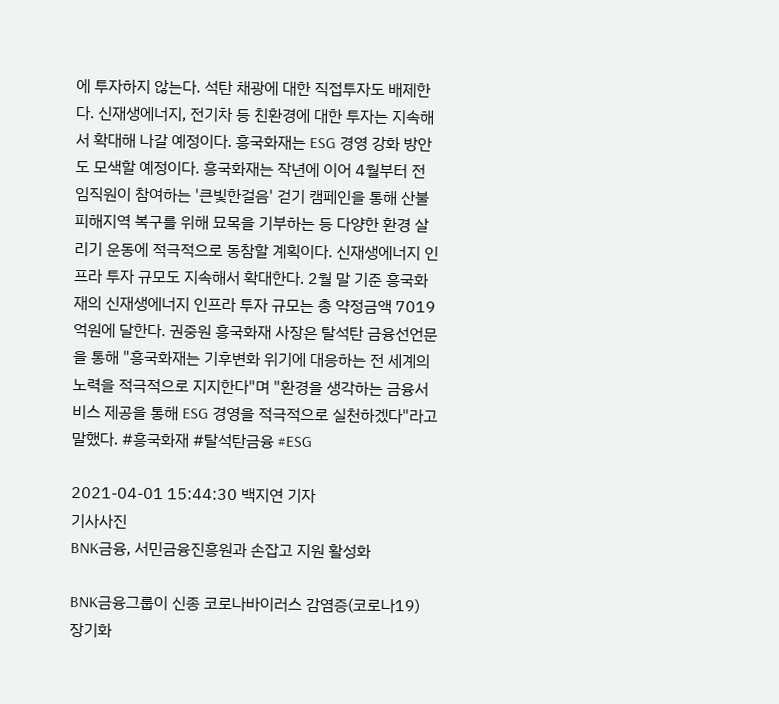에 투자하지 않는다. 석탄 채광에 대한 직접투자도 배제한다. 신재생에너지, 전기차 등 친환경에 대한 투자는 지속해서 확대해 나갈 예정이다. 흥국화재는 ESG 경영 강화 방안도 모색할 예정이다. 흥국화재는 작년에 이어 4월부터 전 임직원이 참여하는 '큰빛한걸음' 걷기 캠페인을 통해 산불피해지역 복구를 위해 묘목을 기부하는 등 다양한 환경 살리기 운동에 적극적으로 동참할 계획이다. 신재생에너지 인프라 투자 규모도 지속해서 확대한다. 2월 말 기준 흥국화재의 신재생에너지 인프라 투자 규모는 총 약정금액 7019억원에 달한다. 권중원 흥국화재 사장은 탈석탄 금융선언문을 통해 "흥국화재는 기후변화 위기에 대응하는 전 세계의 노력을 적극적으로 지지한다"며 "환경을 생각하는 금융서비스 제공을 통해 ESG 경영을 적극적으로 실천하겠다"라고 말했다. #흥국화재 #탈석탄금융 #ESG

2021-04-01 15:44:30 백지연 기자
기사사진
BNK금융, 서민금융진흥원과 손잡고 지원 활성화

BNK금융그룹이 신종 코로나바이러스 감염증(코로나19) 장기화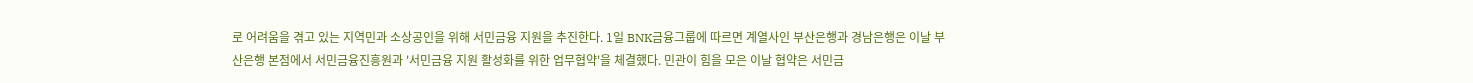로 어려움을 겪고 있는 지역민과 소상공인을 위해 서민금융 지원을 추진한다. 1일 BNK금융그룹에 따르면 계열사인 부산은행과 경남은행은 이날 부산은행 본점에서 서민금융진흥원과 '서민금융 지원 활성화를 위한 업무협약'을 체결했다. 민관이 힘을 모은 이날 협약은 서민금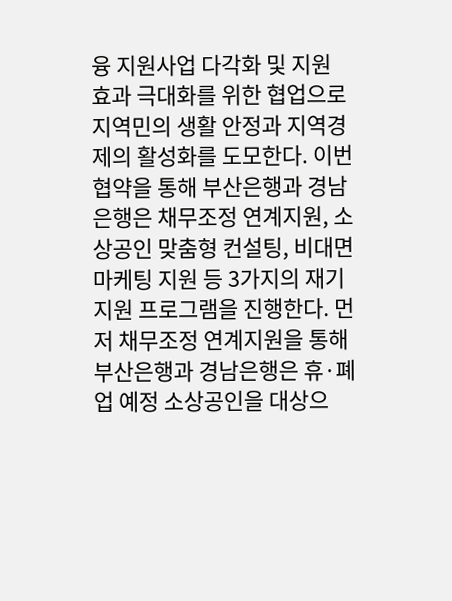융 지원사업 다각화 및 지원 효과 극대화를 위한 협업으로 지역민의 생활 안정과 지역경제의 활성화를 도모한다. 이번 협약을 통해 부산은행과 경남은행은 채무조정 연계지원, 소상공인 맞춤형 컨설팅, 비대면 마케팅 지원 등 3가지의 재기지원 프로그램을 진행한다. 먼저 채무조정 연계지원을 통해 부산은행과 경남은행은 휴·폐업 예정 소상공인을 대상으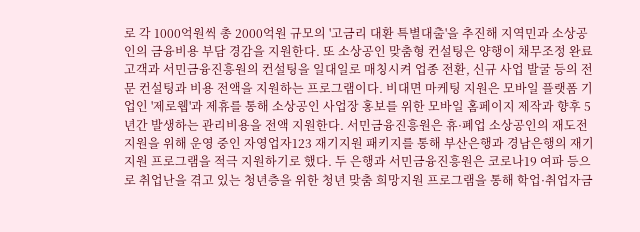로 각 1000억원씩 총 2000억원 규모의 '고금리 대환 특별대출'을 추진해 지역민과 소상공인의 금융비용 부담 경감을 지원한다. 또 소상공인 맞춤형 컨설팅은 양행이 채무조정 완료 고객과 서민금융진흥원의 컨설팅을 일대일로 매칭시켜 업종 전환, 신규 사업 발굴 등의 전문 컨설팅과 비용 전액을 지원하는 프로그램이다. 비대면 마케팅 지원은 모바일 플랫폼 기업인 '제로웹'과 제휴를 통해 소상공인 사업장 홍보를 위한 모바일 홈페이지 제작과 향후 5년간 발생하는 관리비용을 전액 지원한다. 서민금융진흥원은 휴·폐업 소상공인의 재도전 지원을 위해 운영 중인 자영업자123 재기지원 패키지를 통해 부산은행과 경남은행의 재기지원 프로그램을 적극 지원하기로 했다. 두 은행과 서민금융진흥원은 코로나19 여파 등으로 취업난을 겪고 있는 청년층을 위한 청년 맞춤 희망지원 프로그램을 통해 학업·취업자금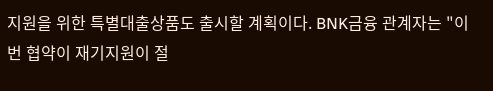지원을 위한 특별대출상품도 출시할 계획이다. BNK금융 관계자는 "이번 협약이 재기지원이 절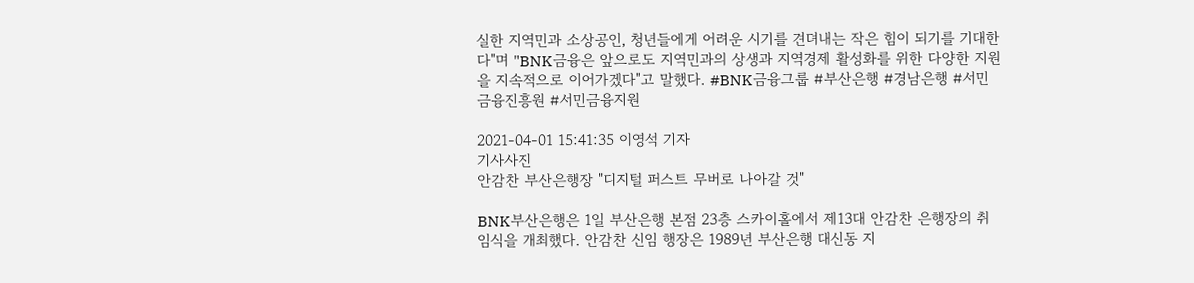실한 지역민과 소상공인, 청년들에게 어려운 시기를 견뎌내는 작은 힘이 되기를 기대한다"며 "BNK금융은 앞으로도 지역민과의 상생과 지역경제 활성화를 위한 다양한 지원을 지속적으로 이어가겠다"고 말했다. #BNK금융그룹 #부산은행 #경남은행 #서민금융진흥원 #서민금융지원

2021-04-01 15:41:35 이영석 기자
기사사진
안감찬 부산은행장 "디지털 퍼스트 무버로 나아갈 것"

BNK부산은행은 1일 부산은행 본점 23층 스카이홀에서 제13대 안감찬 은행장의 취임식을 개최했다. 안감찬 신임 행장은 1989년 부산은행 대신동 지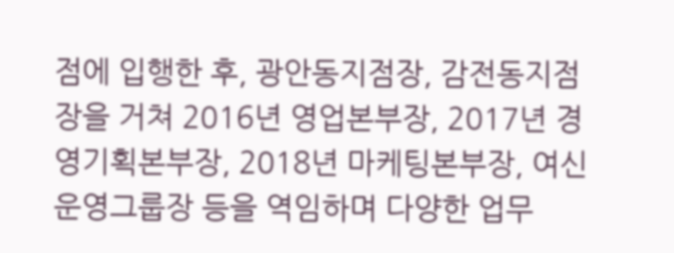점에 입행한 후, 광안동지점장, 감전동지점장을 거쳐 2016년 영업본부장, 2017년 경영기획본부장, 2018년 마케팅본부장, 여신운영그룹장 등을 역임하며 다양한 업무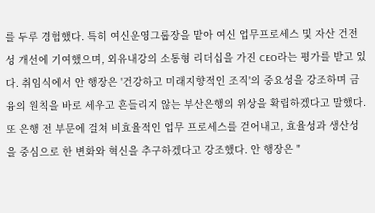를 두루 경험했다. 특히 여신운영그룹장을 맡아 여신 업무프로세스 및 자산 건전성 개선에 기여했으며, 외유내강의 소통형 리더십을 가진 CEO라는 평가를 받고 있다. 취임식에서 안 행장은 '건강하고 미래지향적인 조직'의 중요성을 강조하며 금융의 원칙을 바로 세우고 흔들리지 않는 부산은행의 위상을 확립하겠다고 말했다. 또 은행 전 부문에 걸쳐 비효율적인 업무 프로세스를 걷어내고, 효율성과 생산성을 중심으로 한 변화와 혁신을 추구하겠다고 강조했다. 안 행장은 "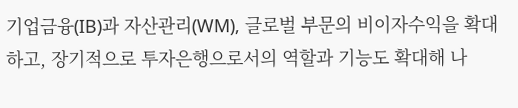기업금융(IB)과 자산관리(WM), 글로벌 부문의 비이자수익을 확대하고, 장기적으로 투자은행으로서의 역할과 기능도 확대해 나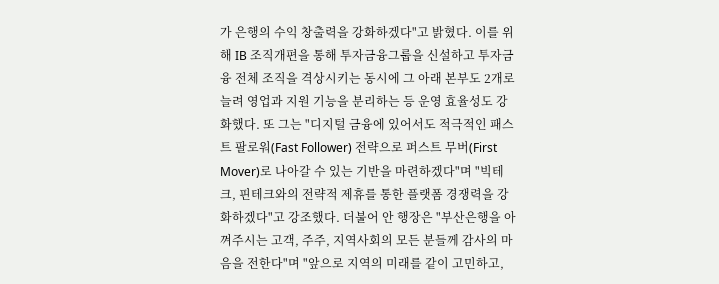가 은행의 수익 창출력을 강화하겠다"고 밝혔다. 이를 위해 IB 조직개편을 통해 투자금융그룹을 신설하고 투자금융 전체 조직을 격상시키는 동시에 그 아래 본부도 2개로 늘려 영업과 지원 기능을 분리하는 등 운영 효율성도 강화했다. 또 그는 "디지털 금융에 있어서도 적극적인 패스트 팔로워(Fast Follower) 전략으로 퍼스트 무버(First Mover)로 나아갈 수 있는 기반을 마련하겠다"며 "빅테크, 핀테크와의 전략적 제휴를 통한 플랫폼 경쟁력을 강화하겠다"고 강조했다. 더불어 안 행장은 "부산은행을 아껴주시는 고객, 주주, 지역사회의 모든 분들께 감사의 마음을 전한다"며 "앞으로 지역의 미래를 같이 고민하고,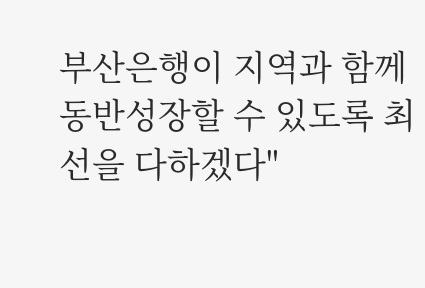부산은행이 지역과 함께 동반성장할 수 있도록 최선을 다하겠다"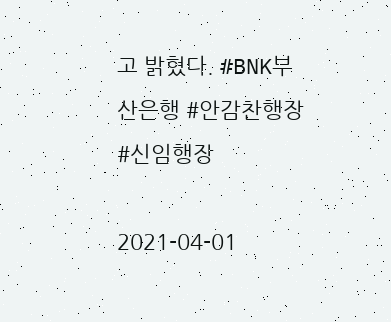고 밝혔다. #BNK부산은행 #안감찬행장 #신임행장

2021-04-01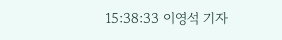15:38:33 이영석 기자